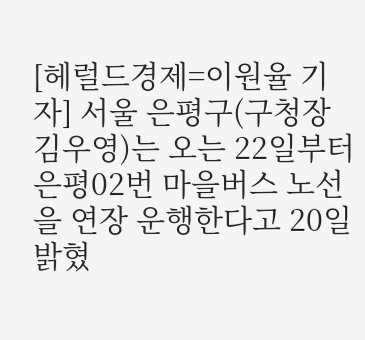[헤럴드경제=이원율 기자] 서울 은평구(구청장 김우영)는 오는 22일부터 은평02번 마을버스 노선을 연장 운행한다고 20일 밝혔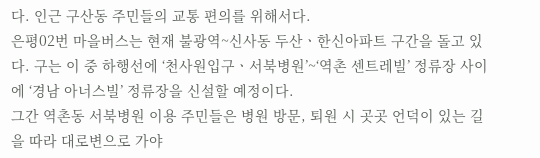다. 인근 구산동 주민들의 교통 편의를 위해서다.
은평02번 마을버스는 현재 불광역~신사동 두산ㆍ한신아파트 구간을 돌고 있다. 구는 이 중 하행선에 ‘천사원입구ㆍ서북병원’~‘역촌 센트레빌’ 정류장 사이에 ‘경남 아너스빌’ 정류장을 신설할 예정이다.
그간 역촌동 서북병원 이용 주민들은 병원 방문, 퇴원 시 곳곳 언덕이 있는 길을 따라 대로변으로 가야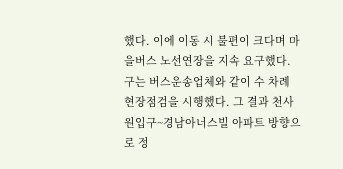했다. 이에 이동 시 불편이 크다며 마을버스 노선연장을 지속 요구했다.
구는 버스운송업체와 같이 수 차례 현장점검을 시행했다. 그 결과 천사원입구~경남아너스빌 아파트 방향으로 정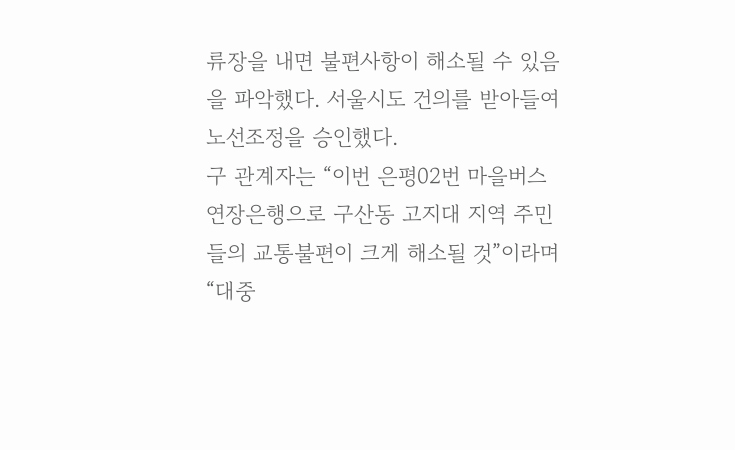류장을 내면 불편사항이 해소될 수 있음을 파악했다. 서울시도 건의를 받아들여 노선조정을 승인했다.
구 관계자는 “이번 은평02번 마을버스 연장은행으로 구산동 고지대 지역 주민들의 교통불편이 크게 해소될 것”이라며 “대중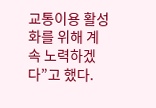교통이용 활성화를 위해 계속 노력하겠다”고 했다.